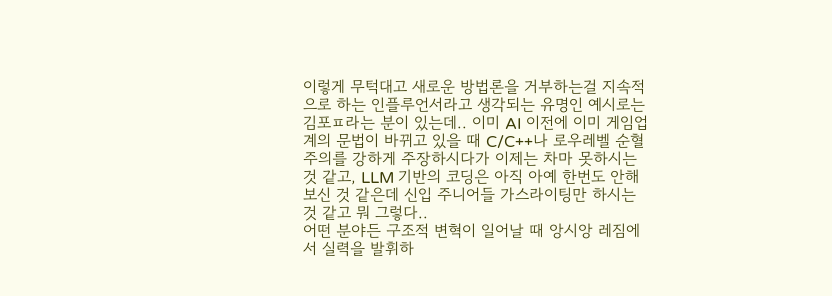이렇게 무턱대고 새로운 방법론을 거부하는걸 지속적으로 하는 인플루언서라고 생각되는 유명인 예시로는 김포ㅍ라는 분이 있는데.. 이미 AI 이전에 이미 게임업계의 문법이 바뀌고 있을 때 C/C++나 로우레벨 순혈주의를 강하게 주장하시다가 이제는 차마 못하시는 것 같고, LLM 기반의 코딩은 아직 아예 한번도 안해보신 것 같은데 신입 주니어들 가스라이팅만 하시는 것 같고 뭐 그렇다..
어떤 분야든 구조적 변혁이 일어날 때 앙시앙 레짐에서 실력을 발휘하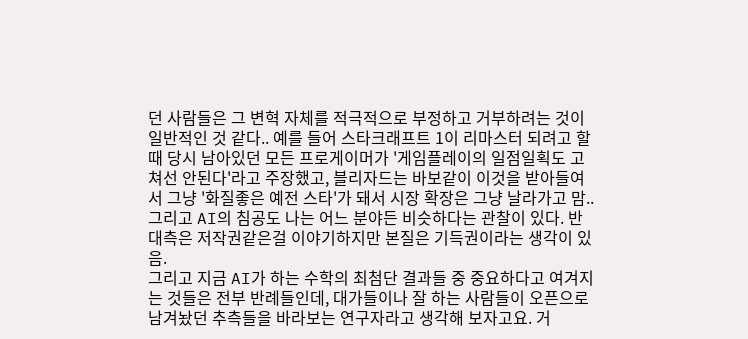던 사람들은 그 변혁 자체를 적극적으로 부정하고 거부하려는 것이 일반적인 것 같다.. 예를 들어 스타크래프트 1이 리마스터 되려고 할 때 당시 남아있던 모든 프로게이머가 '게임플레이의 일점일획도 고쳐선 안된다'라고 주장했고, 블리자드는 바보같이 이것을 받아들여서 그냥 '화질좋은 예전 스타'가 돼서 시장 확장은 그냥 날라가고 맘.. 그리고 AI의 침공도 나는 어느 분야든 비슷하다는 관찰이 있다. 반대측은 저작권같은걸 이야기하지만 본질은 기득권이라는 생각이 있음.
그리고 지금 AI가 하는 수학의 최첨단 결과들 중 중요하다고 여겨지는 것들은 전부 반례들인데, 대가들이나 잘 하는 사람들이 오픈으로 남겨놨던 추측들을 바라보는 연구자라고 생각해 보자고요. 거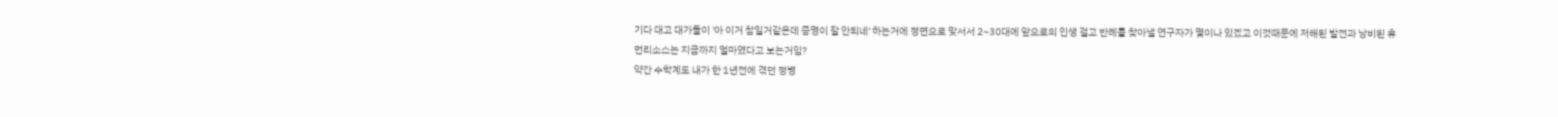기다 대고 대가들이 '아 이거 참일거같은데 증명이 잘 안되네' 하는거에 정면으로 맞서서 2~30대에 앞으로의 인생 걸고 반례를 찾아낼 연구자가 몇이나 있겠고 이것때문에 저해된 발전과 낭비된 휴먼리소스는 지금까지 얼마였다고 보는거임?
약간 수학계도 내가 한 1년전에 겪던 정병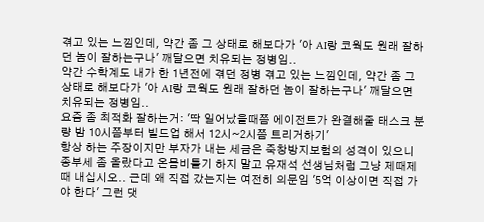겪고 있는 느낌인데, 약간 좀 그 상태로 해보다가 '아 AI랑 코웍도 원래 잘하던 놈이 잘하는구나' 깨달으면 치유되는 정병임..
약간 수학계도 내가 한 1년전에 겪던 정병 겪고 있는 느낌인데, 약간 좀 그 상태로 해보다가 '아 AI랑 코웍도 원래 잘하던 놈이 잘하는구나' 깨달으면 치유되는 정병임..
요즘 좀 최적화 잘하는거: '딱 일어났을때쯤 에이전트가 완결해줄 태스크 분량 밤 10시쯤부터 빌드업 해서 12시~2시쯤 트리거하기'
항상 하는 주장이지만 부자가 내는 세금은 죽창방지보험의 성격이 있으니 종부세 좀 올랐다고 온몸비틀기 하지 말고 유재석 선생님처럼 그냥 제때제때 내십시오.. 근데 왜 직접 갔는지는 여전히 의문임 '5억 이상이면 직접 가야 한다' 그런 댓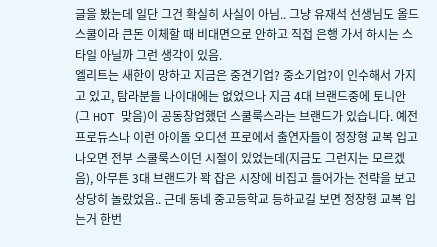글을 봤는데 일단 그건 확실히 사실이 아님.. 그냥 유재석 선생님도 올드스쿨이라 큰돈 이체할 때 비대면으로 안하고 직접 은행 가서 하시는 스타일 아닐까 그런 생각이 있음.
엘리트는 새한이 망하고 지금은 중견기업? 중소기업?이 인수해서 가지고 있고, 탐라분들 나이대에는 없었으나 지금 4대 브랜드중에 토니안(그 HOT 맞음)이 공동창업했던 스쿨룩스라는 브랜드가 있습니다. 예전 프로듀스나 이런 아이돌 오디션 프로에서 출연자들이 정장형 교복 입고 나오면 전부 스쿨룩스이던 시절이 있었는데(지금도 그런지는 모르겠음), 아무튼 3대 브랜드가 꽉 잡은 시장에 비집고 들어가는 전략을 보고 상당히 놀랐었음.. 근데 동네 중고등학교 등하교길 보면 정장형 교복 입는거 한번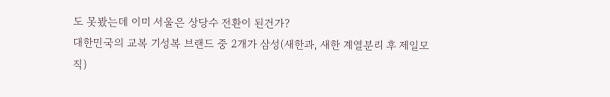도 못봤는데 이미 서울은 상당수 전환이 된건가?
대한민국의 교복 기성복 브랜드 중 2개가 삼성(새한과, 새한 계열분리 후 제일모직)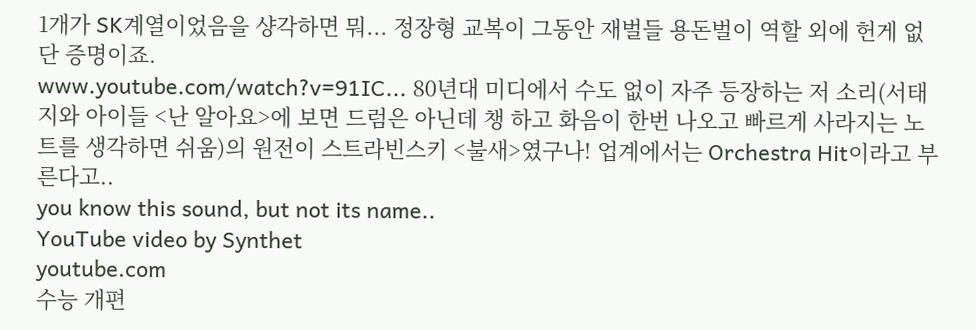1개가 SK계열이었음을 샹각하면 뭐... 정장형 교복이 그동안 재벌들 용돈벌이 역할 외에 헌게 없단 증명이죠.
www.youtube.com/watch?v=91IC... 80년대 미디에서 수도 없이 자주 등장하는 저 소리(서태지와 아이들 <난 알아요>에 보면 드럼은 아닌데 챙 하고 화음이 한번 나오고 빠르게 사라지는 노트를 생각하면 쉬움)의 원전이 스트라빈스키 <불새>였구나! 업계에서는 Orchestra Hit이라고 부른다고..
you know this sound, but not its name..
YouTube video by Synthet
youtube.com
수능 개편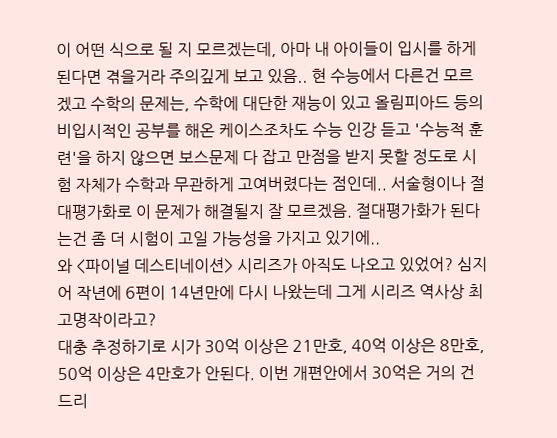이 어떤 식으로 될 지 모르겠는데, 아마 내 아이들이 입시를 하게 된다면 겪을거라 주의깊게 보고 있음.. 현 수능에서 다른건 모르겠고 수학의 문제는, 수학에 대단한 재능이 있고 올림피아드 등의 비입시적인 공부를 해온 케이스조차도 수능 인강 듣고 '수능적 훈련'을 하지 않으면 보스문제 다 잡고 만점을 받지 못할 정도로 시험 자체가 수학과 무관하게 고여버렸다는 점인데.. 서술형이나 절대평가화로 이 문제가 해결될지 잘 모르겠음. 절대평가화가 된다는건 좀 더 시험이 고일 가능성을 가지고 있기에..
와 <파이널 데스티네이션> 시리즈가 아직도 나오고 있었어? 심지어 작년에 6편이 14년만에 다시 나왔는데 그게 시리즈 역사상 최고명작이라고?
대충 추정하기로 시가 30억 이상은 21만호, 40억 이상은 8만호, 50억 이상은 4만호가 안된다. 이번 개편안에서 30억은 거의 건드리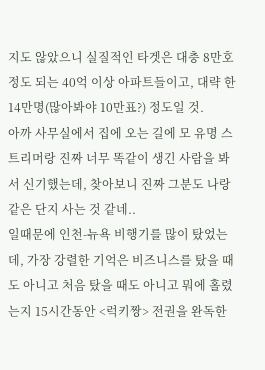지도 않았으니 실질적인 타겟은 대충 8만호정도 되는 40억 이상 아파트들이고, 대략 한 14만명(많아봐야 10만표?) 정도일 것.
아까 사무실에서 집에 오는 길에 모 유명 스트리머랑 진짜 너무 똑같이 생긴 사람을 봐서 신기했는데, 찾아보니 진짜 그분도 나랑 같은 단지 사는 것 같네..
일때문에 인천-뉴욕 비행기를 많이 탔었는데, 가장 강렬한 기억은 비즈니스를 탔을 때도 아니고 처음 탔을 때도 아니고 뭐에 홀렸는지 15시간동안 <럭키짱> 전권을 완독한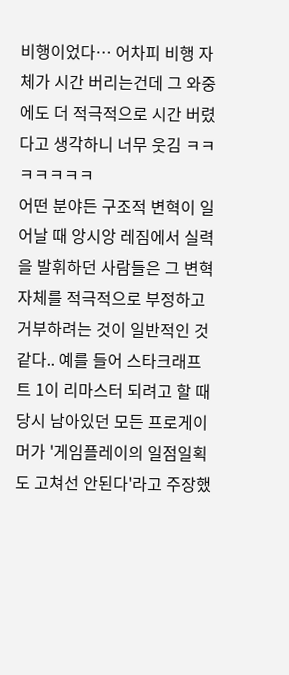비행이었다… 어차피 비행 자체가 시간 버리는건데 그 와중에도 더 적극적으로 시간 버렸다고 생각하니 너무 웃김 ㅋㅋㅋㅋㅋㅋㅋ
어떤 분야든 구조적 변혁이 일어날 때 앙시앙 레짐에서 실력을 발휘하던 사람들은 그 변혁 자체를 적극적으로 부정하고 거부하려는 것이 일반적인 것 같다.. 예를 들어 스타크래프트 1이 리마스터 되려고 할 때 당시 남아있던 모든 프로게이머가 '게임플레이의 일점일획도 고쳐선 안된다'라고 주장했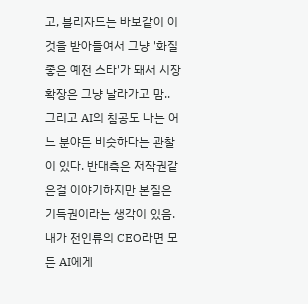고, 블리자드는 바보같이 이것을 받아들여서 그냥 '화질좋은 예전 스타'가 돼서 시장 확장은 그냥 날라가고 맘.. 그리고 AI의 침공도 나는 어느 분야든 비슷하다는 관찰이 있다. 반대측은 저작권같은걸 이야기하지만 본질은 기득권이라는 생각이 있음.
내가 전인류의 CEO라면 모든 AI에게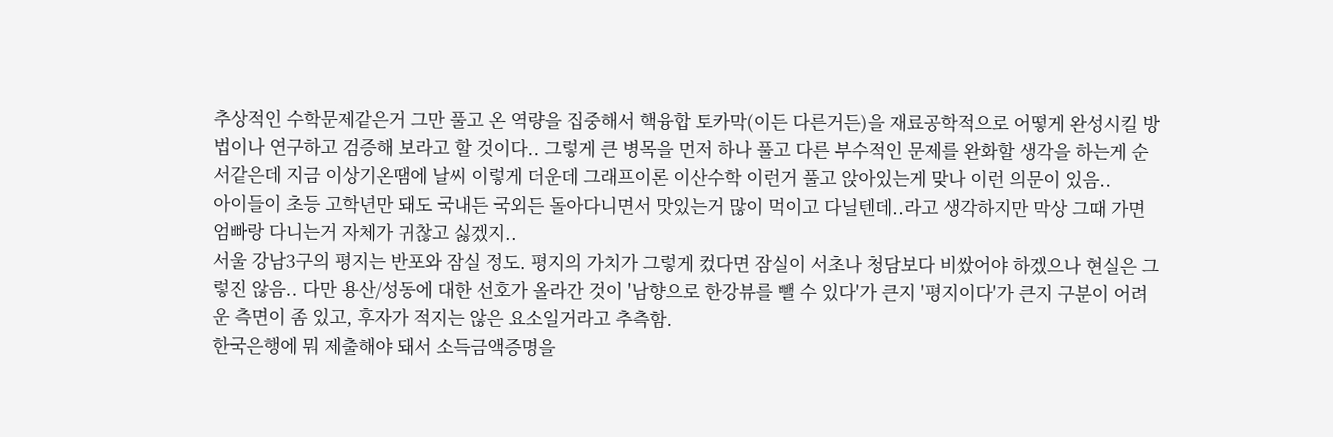추상적인 수학문제같은거 그만 풀고 온 역량을 집중해서 핵융합 토카막(이든 다른거든)을 재료공학적으로 어떻게 완성시킬 방법이나 연구하고 검증해 보라고 할 것이다.. 그렇게 큰 병목을 먼저 하나 풀고 다른 부수적인 문제를 완화할 생각을 하는게 순서같은데 지금 이상기온땜에 날씨 이렇게 더운데 그래프이론 이산수학 이런거 풀고 앉아있는게 맞나 이런 의문이 있음..
아이들이 초등 고학년만 돼도 국내든 국외든 돌아다니면서 맛있는거 많이 먹이고 다닐텐데..라고 생각하지만 막상 그때 가면 엄빠랑 다니는거 자체가 귀찮고 싫겠지..
서울 강남3구의 평지는 반포와 잠실 정도. 평지의 가치가 그렇게 컸다면 잠실이 서초나 청담보다 비쌌어야 하겠으나 현실은 그렇진 않음.. 다만 용산/성동에 대한 선호가 올라간 것이 '남향으로 한강뷰를 뺄 수 있다'가 큰지 '평지이다'가 큰지 구분이 어려운 측면이 좀 있고, 후자가 적지는 않은 요소일거라고 추측함.
한국은행에 뭐 제출해야 돼서 소득금액증명을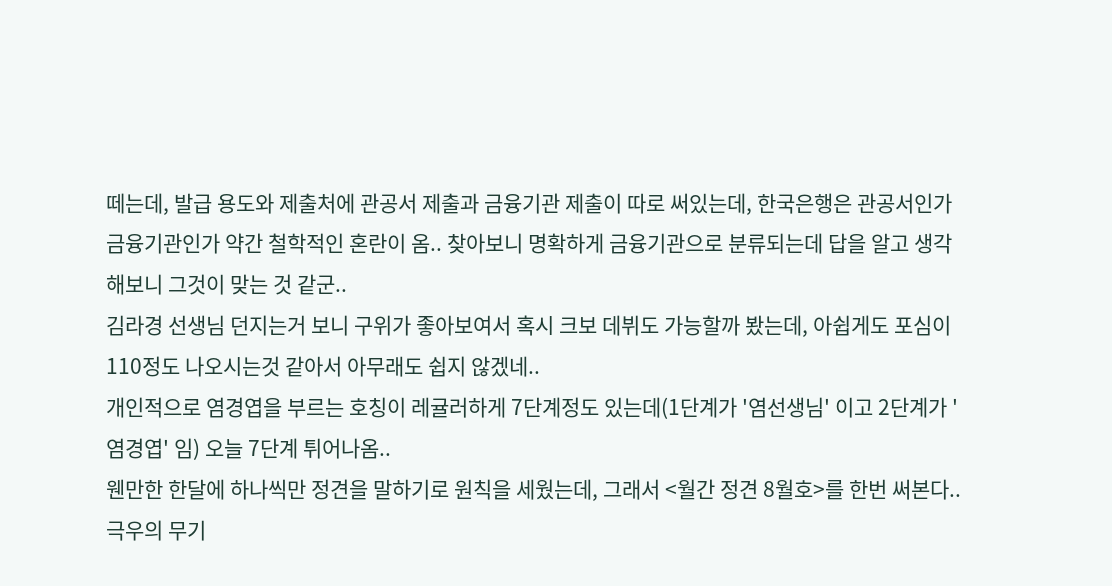떼는데, 발급 용도와 제출처에 관공서 제출과 금융기관 제출이 따로 써있는데, 한국은행은 관공서인가 금융기관인가 약간 철학적인 혼란이 옴.. 찾아보니 명확하게 금융기관으로 분류되는데 답을 알고 생각해보니 그것이 맞는 것 같군..
김라경 선생님 던지는거 보니 구위가 좋아보여서 혹시 크보 데뷔도 가능할까 봤는데, 아쉽게도 포심이 110정도 나오시는것 같아서 아무래도 쉽지 않겠네..
개인적으로 염경엽을 부르는 호칭이 레귤러하게 7단계정도 있는데(1단계가 '염선생님' 이고 2단계가 '염경엽' 임) 오늘 7단계 튀어나옴..
웬만한 한달에 하나씩만 정견을 말하기로 원칙을 세웠는데, 그래서 <월간 정견 8월호>를 한번 써본다.. 극우의 무기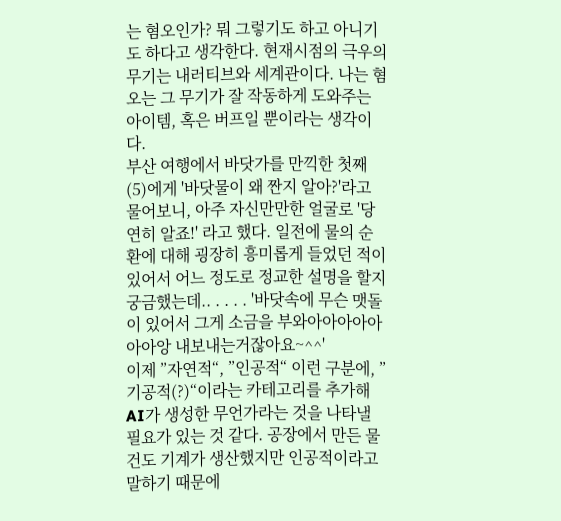는 혐오인가? 뭐 그렇기도 하고 아니기도 하다고 생각한다. 현재시점의 극우의 무기는 내러티브와 세계관이다. 나는 혐오는 그 무기가 잘 작동하게 도와주는 아이템, 혹은 버프일 뿐이라는 생각이다.
부산 여행에서 바닷가를 만끽한 첫째(5)에게 '바닷물이 왜 짠지 알아?'라고 물어보니, 아주 자신만만한 얼굴로 '당연히 알죠!' 라고 했다. 일전에 물의 순환에 대해 굉장히 흥미롭게 들었던 적이 있어서 어느 정도로 정교한 설명을 할지 궁금했는데.. . . . . '바닷속에 무슨 맷돌이 있어서 그게 소금을 부와아아아아아아아앙 내보내는거잖아요~^^'
이제 ”자연적“, ”인공적“ 이런 구분에, ”기공적(?)“이라는 카테고리를 추가해 AI가 생성한 무언가라는 것을 나타낼 필요가 있는 것 같다. 공장에서 만든 물건도 기계가 생산했지만 인공적이라고 말하기 때문에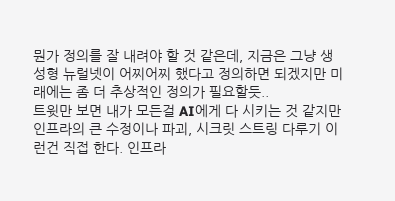뭔가 정의를 잘 내려야 할 것 같은데, 지금은 그냥 생성형 뉴럴넷이 어찌어찌 했다고 정의하면 되겠지만 미래에는 좀 더 추상적인 정의가 필요할듯..
트윗만 보면 내가 모든걸 AI에게 다 시키는 것 같지만 인프라의 큰 수정이나 파괴, 시크릿 스트링 다루기 이런건 직접 한다. 인프라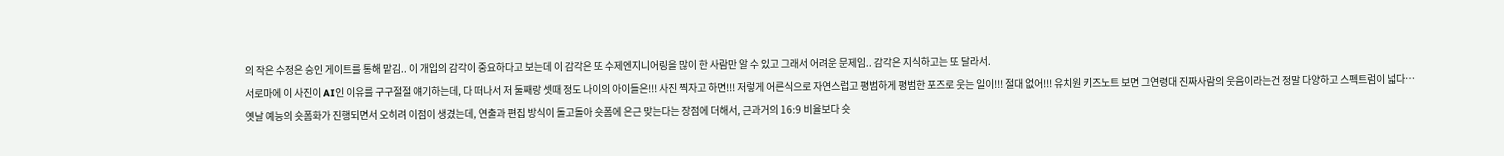의 작은 수정은 승인 게이트를 통해 맡김.. 이 개입의 감각이 중요하다고 보는데 이 감각은 또 수제엔지니어링을 많이 한 사람만 알 수 있고 그래서 어려운 문제임.. 감각은 지식하고는 또 달라서.
서로마에 이 사진이 AI인 이유를 구구절절 얘기하는데, 다 떠나서 저 둘째랑 셋때 정도 나이의 아이들은!!! 사진 찍자고 하면!!! 저렇게 어른식으로 자연스럽고 평범하게 평범한 포즈로 웃는 일이!!! 절대 없어!!! 유치원 키즈노트 보면 그연령대 진짜사람의 웃음이라는건 정말 다양하고 스펙트럼이 넓다…
옛날 예능의 숏폼화가 진행되면서 오히려 이점이 생겼는데, 연출과 편집 방식이 돌고돌아 숏폼에 은근 맞는다는 장점에 더해서, 근과거의 16:9 비율보다 숏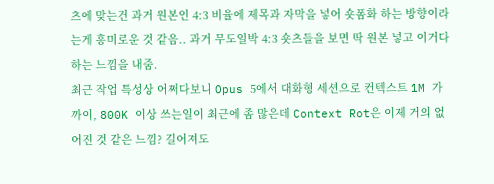츠에 맞는건 과거 원본인 4:3 비율에 제목과 자막을 넣어 숏폼화 하는 방향이라는게 흥미로운 것 같음.. 과거 무도일박 4:3 숏츠들을 보면 딱 원본 넣고 이거다 하는 느낌을 내줌.
최근 작업 특성상 어쩌다보니 Opus 5에서 대화형 세션으로 컨텍스트 1M 가까이, 800K 이상 쓰는일이 최근에 좀 많은데 Context Rot은 이제 거의 없어진 것 같은 느낌? 길어져도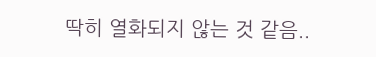딱히 열화되지 않는 것 같음..